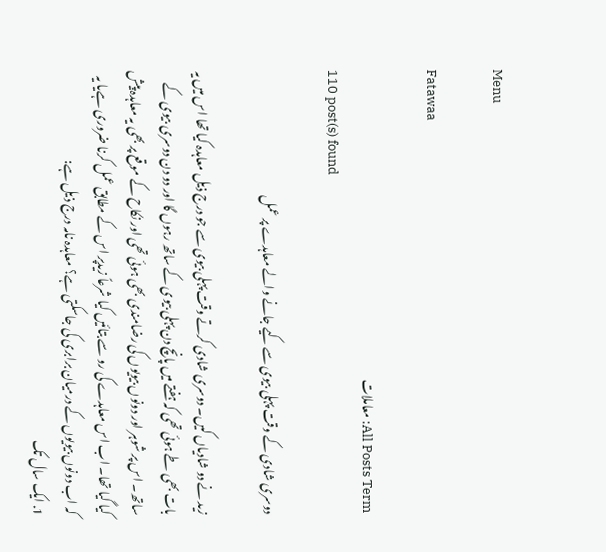Menu

Fatawaa

All Posts Term: معاملات
110 post(s) found

دوسری شادی کے وقت پہلی بیوی سے کیے جانے والے معاہدے پر عمل

زید نے دو شادیاں کیں۔ دوسری شادی کرتے وقت پہلی بیوی سے جو درج ذیل معاہدہ کیا تھا اس میں یہ بات بھی طے ہوئی تھی کہ ہفتے میں پانچ دن پہلی بیوی کے ساتھ رہوں گا اور دو دن دوسری بیوی کے ساتھ۔ اس پر شوہر اور دونوں بیویوں کی رضامندی بھی ہوئی تھی اور نکاح کے موقع پر بھی یہ معاہدہ پیش کیا گیا تھا۔ اب اس معاہدے کی رو سے بتائیں کیا شرعاً زیدپر اس کے مطابق عمل کرنا ضروری ہےیا یہ کہ اب دونوں بیویوں کے درمیان برابری کی جاسکتی ہے؟ معاہدہ نامہ درج ذیل ہے:
1. ایک سال تک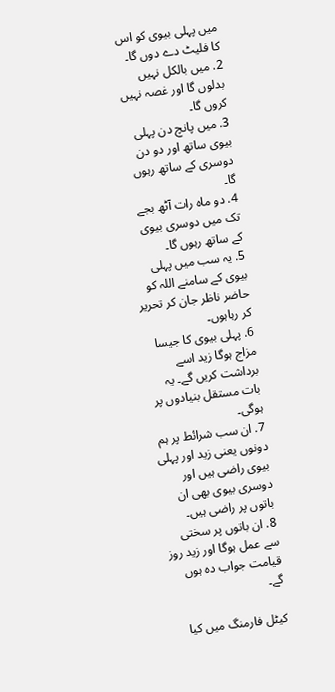میں پہلی بیوی کو اس کا فلیٹ دے دوں گا۔
2. میں بالکل نہیں بدلوں گا اور غصہ نہیں کروں گا۔
3. میں پانچ دن پہلی بیوی ساتھ اور دو دن دوسری کے ساتھ رہوں گا۔
4. دو ماہ رات آٹھ بجے تک میں دوسری بیوی کے ساتھ رہوں گا۔
5. یہ سب میں پہلی بیوی کے سامنے اللہ کو حاضر ناظر جان کر تحریر کر رہاہوں۔
6. پہلی بیوی کا جیسا مزاج ہوگا زید اسے برداشت کریں گے۔ یہ بات مستقل بنیادوں پر ہوگی۔
7. ان سب شرائط پر ہم دونوں یعنی زید اور پہلی بیوی راضی ہیں اور دوسری بیوی بھی ان باتوں پر راضی ہیں۔
8. ان باتوں پر سختی سے عمل ہوگا اور زید روز قیامت جواب دہ ہوں گے۔

کیٹل فارمنگ میں کیا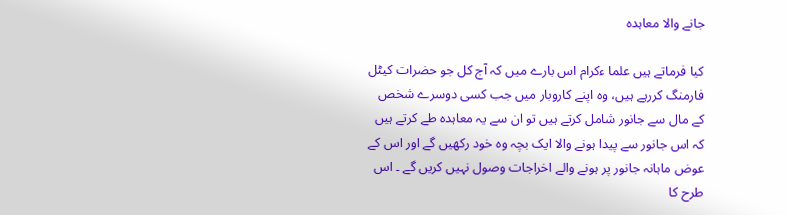جانے والا معاہدہ

کیا فرماتے ہیں علما ءکرام اس بارے میں کہ آج کل جو حضرات کیٹل فارمنگ کررہے ہیں، وہ اپنے کاروبار میں جب کسی دوسرے شخص کے مال سے جانور شامل کرتے ہیں تو ان سے یہ معاہدہ طے کرتے ہیں کہ اس جانور سے پیدا ہونے والا ایک بچہ وہ خود رکھیں گے اور اس کے عوض ماہانہ جانور پر ہونے والے اخراجات وصول نہیں کریں گے ۔ اس طرح کا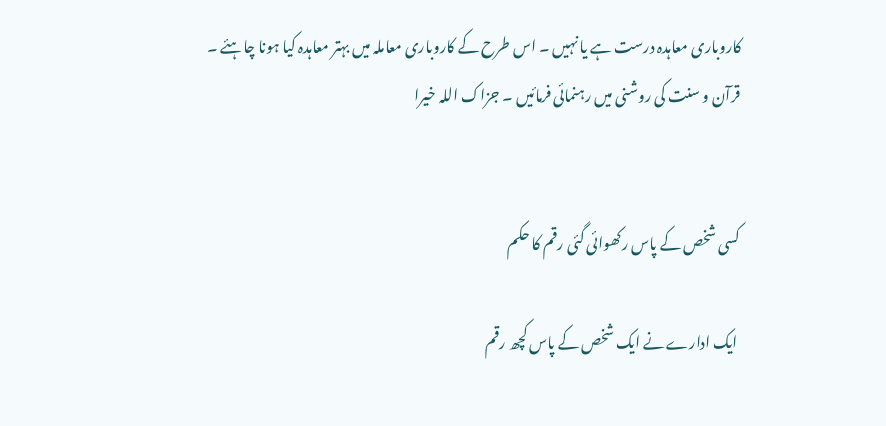کاروباری معاہدہ درست ہے یا نہیں ۔ اس طرح کے کاروباری معاملہ میں بہتر معاہدہ کیا ہونا چاہئے ۔ قرآن و سنت کی روشنی میں رہنمائی فرمائیں ۔ جزاک اللہ خیرا


کسی شخص کے پاس رکھوائی گئی رقم کا حکم

 ایک ادارے نے ایک شخص کے پاس کچھ رقم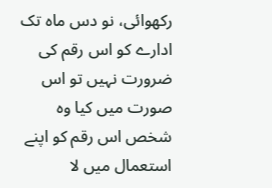رکھوائی، نو دس ماہ تک ادارے کو اس رقم کی ضرورت نہیں تو اس صورت میں کیا وہ شخص اس رقم کو اپنے استعمال میں لا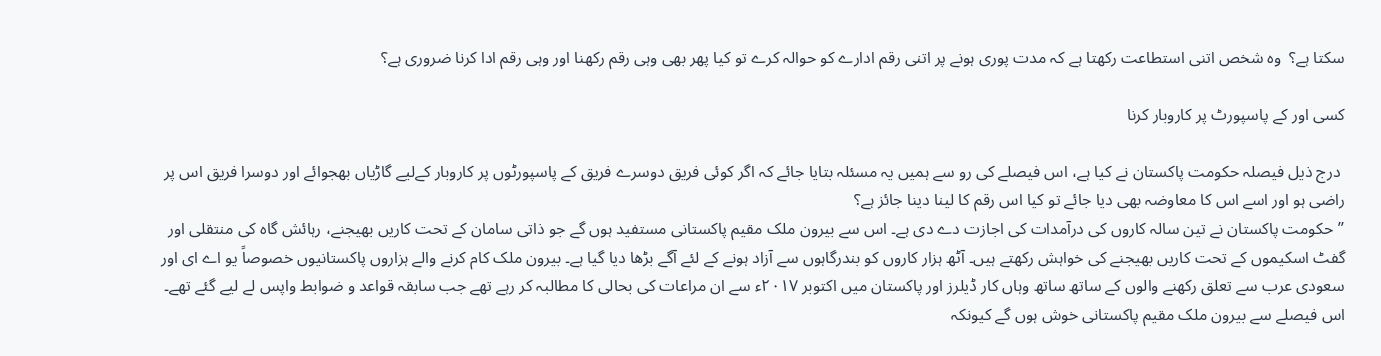سکتا ہے؟  وہ شخص اتنی استطاعت رکھتا ہے کہ مدت پوری ہونے پر اتنی رقم ادارے کو حوالہ کرے تو کیا پھر بھی وہی رقم رکھنا اور وہی رقم ادا کرنا ضروری ہے؟

کسی اور کے پاسپورٹ پر کاروبار کرنا

 درج ذیل فیصلہ حکومت پاکستان نے کیا ہے، اس فیصلے کی رو سے ہمیں یہ مسئلہ بتایا جائے کہ اگر کوئی فریق دوسرے فریق کے پاسپورٹوں پر کاروبار کےلیے گاڑیاں بھجوائے اور دوسرا فریق اس پر راضی ہو اور اسے اس کا معاوضہ بھی دیا جائے تو کیا اس رقم کا لینا دینا جائز ہے؟
’’حکومت پاکستان نے تین سالہ کاروں کی درآمدات کی اجازت دے دی ہے۔ اس سے بیرون ملک مقیم پاکستانی مستفید ہوں گے جو ذاتی سامان کے تحت کاریں بھیجنے، رہائش گاہ کی منتقلی اور گفٹ اسکیموں کے تحت کاریں بھیجنے کی خواہش رکھتے ہیں۔ آٹھ ہزار کاروں کو بندرگاہوں سے آزاد ہونے کے لئے آگے بڑھا دیا گیا ہے۔ بیرون ملک کام کرنے والے ہزاروں پاکستانیوں خصوصاً یو اے ای اور سعودی عرب سے تعلق رکھنے والوں کے ساتھ ساتھ وہاں کار ڈیلرز اور پاکستان میں اکتوبر ۲۰۱۷ء سے ان مراعات کی بحالی کا مطالبہ کر رہے تھے جب سابقہ قواعد و ضوابط واپس لے لیے گئے تھے۔ اس فیصلے سے بیرون ملک مقیم پاکستانی خوش ہوں گے کیونکہ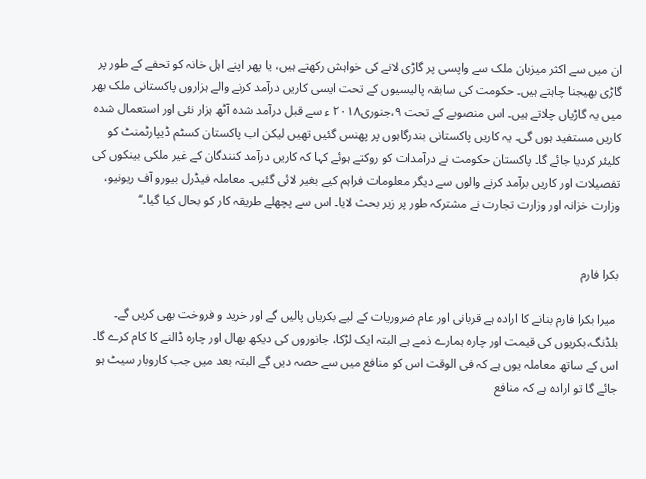ان میں سے اکثر میزبان ملک سے واپسی پر گاڑی لانے کی خواہش رکھتے ہیں، یا پھر اپنے اہل خانہ کو تحفے کے طور پر گاڑی بھیجنا چاہتے ہیں۔ حکومت کی سابقہ پالیسیوں کے تحت ایسی کاریں درآمد کرنے والے ہزاروں پاکستانی ملک بھر میں یہ گاڑیاں چلاتے ہیں۔ اس منصوبے کے تحت ۹،جنوری۲۰۱۸ ء سے قبل درآمد شدہ آٹھ ہزار نئی اور استعمال شدہ کاریں مستفید ہوں گی۔ یہ کاریں پاکستانی بندرگاہوں پر پھنس گئیں تھیں لیکن اب پاکستان کسٹم ڈیپارٹمنٹ کو کلیئر کردیا جائے گا۔ پاکستان حکومت نے درآمدات کو روکتے ہوئے کہا کہ کاریں درآمد کنندگان کے غیر ملکی بینکوں کی تفصیلات اور کاریں برآمد کرنے والوں سے دیگر معلومات فراہم کیے بغیر لائی گئیں۔ معاملہ فیڈرل بیورو آف ریونیو، وزارت خزانہ اور وزارت تجارت نے مشترکہ طور پر زیر بحث لایا۔ اس سے پچھلے طریقہ کار کو بحال کیا گیا۔‘‘


بکرا فارم

 میرا بکرا فارم بنانے کا ارادہ ہے قربانی اور عام ضروریات کے لیے بکریاں پالیں گے اور خرید و فروخت بھی کریں گے۔ بلڈنگ،بکریوں کی قیمت اور چارہ ہمارے ذمے ہے البتہ ایک لڑکا، جانوروں کی دیکھ بھال اور چارہ ڈالنے کا کام کرے گا۔ اس کے ساتھ معاملہ یوں ہے کہ فی الوقت اس کو منافع میں سے حصہ دیں گے البتہ بعد میں جب کاروبار سیٹ ہو جائے گا تو ارادہ ہے کہ منافع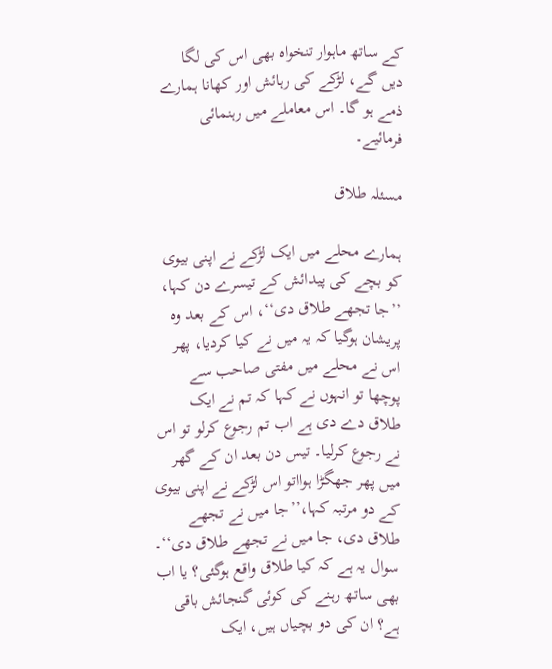کے ساتھ ماہوار تنخواہ بھی اس کی لگا دیں گے، لڑکے کی رہائش اور کھانا ہمارے ذمے ہو گا۔ اس معاملے میں رہنمائی فرمائیے۔

مسئلہ طلاق

ہمارے محلے میں ایک لڑکے نے اپنی بیوی کو بچے کی پیدائش کے تیسرے دن کہا، ’’جا تجھے طلاق دی‘‘، اس کے بعد وہ پریشان ہوگیا کہ یہ میں نے کیا کردیا، پھر اس نے محلے میں مفتی صاحب سے پوچھا تو انہوں نے کہا کہ تم نے ایک طلاق دے دی ہے اب تم رجوع کرلو تو اس نے رجوع کرلیا۔ تیس دن بعد ان کے گھر میں پھر جھگڑا ہوااتو اس لڑکے نے اپنی بیوی کے دو مرتبہ کہا،’’جا میں نے تجھے طلاق دی، جا میں نے تجھے طلاق دی‘‘۔ سوال یہ ہے کہ کیا طلاق واقع ہوگئی؟ یا اب بھی ساتھ رہنے کی کوئی گنجائش باقی ہے؟ ان کی دو بچیاں ہیں، ایک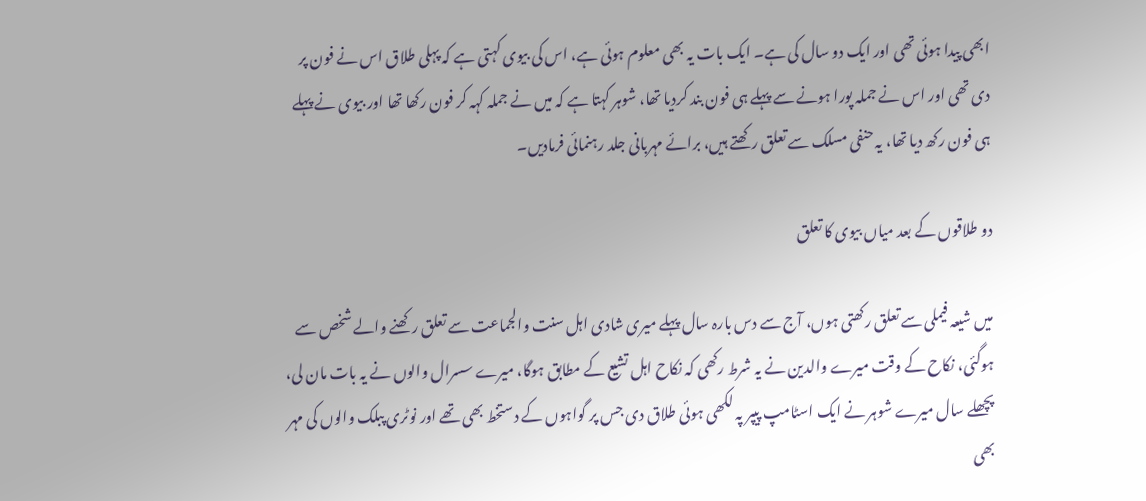ابھی پیدا ہوئی تھی اور ایک دو سال کی ہے۔ ایک بات یہ بھی معلوم ہوئی ہے، اس کی بیوی کہتی ہے کہ پہلی طلاق اس نے فون پر دی تھی اور اس نے جملہ پورا ہونے سے پہلے ہی فون بند کردیا تھا، شوہر کہتا ہے کہ میں نے جملہ کہہ کر فون رکھا تھا اور بیوی نے پہلے ہی فون رکھ دیا تھا، یہ حنفی مسلک سے تعلق رکھتے ہیں، برائے مہربانی جلد رہنمائی فرمادیں۔

دو طلاقوں کے بعد میاں بیوی کا تعلق

میں شیعہ فیملی سے تعلق رکھتی ہوں، آج سے دس بارہ سال پہلے میری شادی اہل سنت والجماعت سے تعلق رکھنے والے شخص سے ہوگئی، نکاح کے وقت میرے والدین نے یہ شرط رکھی کہ نکاح اہل تشیع کے مطابق ہوگا، میرے سسرال والوں نے یہ بات مان لی، پچھلے سال میرے شوہر نے ایک اسٹامپ پیپر پہ لکھی ہوئی طلاق دی جس پر گواہوں کے دستخط بھی تھے اور نوٹری پبلک والوں کی مہر بھی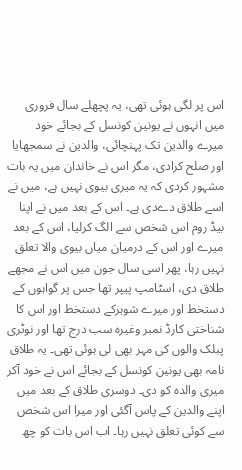اس پر لگی ہوئی تھی، یہ پچھلے سال فروری میں انہوں نے یونین کونسل کے بجائے خود میرے والدین تک پہنچائی، والدین نے سمجھایا اور صلح کرادی، مگر اس نے خاندان میں یہ بات مشہور کردی کہ یہ میری بیوی نہیں ہے، میں نے اسے طلاق دےدی ہے۔ اس کے بعد میں نے اپنا بیڈ روم اس شخص سے الگ کرلیا، اس کے بعد میرے اور اس کے درمیان میاں بیوی والا تعلق نہیں رہا، پھر اسی سال جون میں اس نے مجھے طلاق دی، اسٹامپ پیپر تھا جس پر گواہوں کے دستخط اور میرے شوہرکے دستخط اور اس کا شناختی کارڈ نمبر وغیرہ سب درج تھا اور نوٹری پبلک والوں کی مہر بھی لی ہوئی تھی۔ یہ طلاق نامہ بھی یونین کونسل کے بجائے اس نے خود آکر میری والدہ کو دی۔ دوسری طلاق کے بعد میں اپنے والدین کے پاس آگئی اور میرا اس شخص سے کوئی تعلق نہیں رہا۔ اب اس بات کو چھ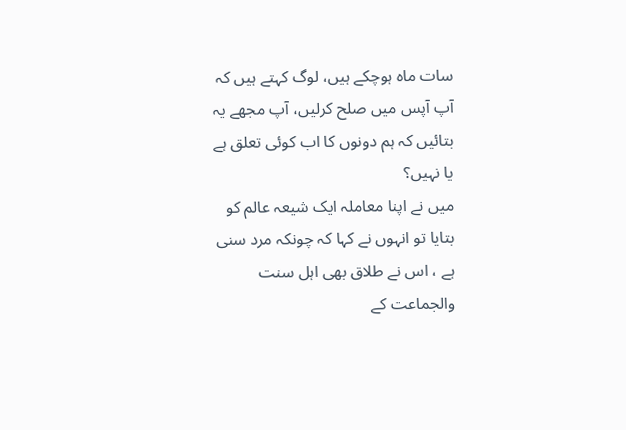سات ماہ ہوچکے ہیں، لوگ کہتے ہیں کہ آپ آپس میں صلح کرلیں، آپ مجھے یہ بتائیں کہ ہم دونوں کا اب کوئی تعلق ہے یا نہیں؟
میں نے اپنا معاملہ ایک شیعہ عالم کو بتایا تو انہوں نے کہا کہ چونکہ مرد سنی ہے ، اس نے طلاق بھی اہل سنت والجماعت کے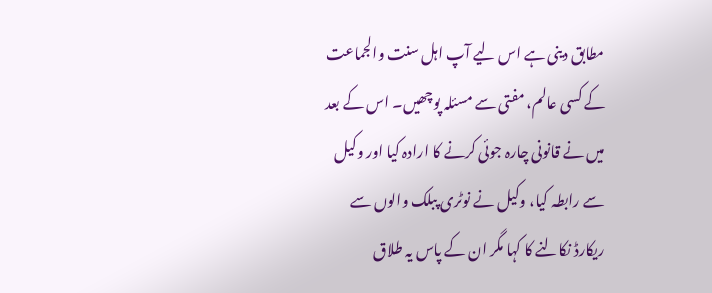مطابق دینی ہے اس لیے آپ اہل سنت والجماعت کے کسی عالم، مفتی سے مسئلہ پوچھیں۔ اس کے بعد میں نے قانونی چارہ جوئی کرنے کا ارادہ کیا اور وکیل سے رابطہ کیا، وکیل نے نوٹری پبلک والوں سے ریکارڈ نکالنے کا کہا مگر ان کے پاس یہ طلاق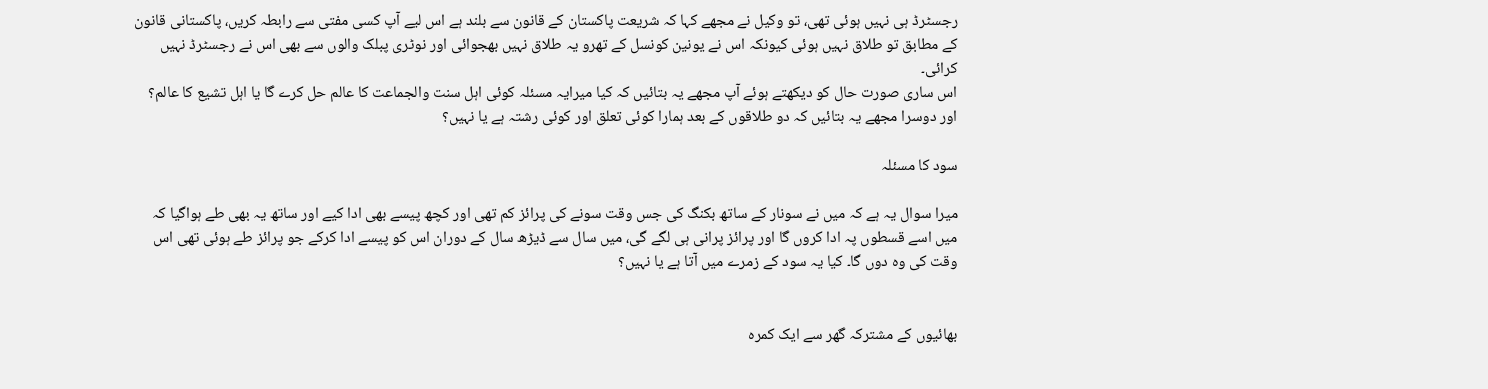رجسٹرڈ ہی نہیں ہوئی تھی، تو وکیل نے مجھے کہا کہ شریعت پاکستان کے قانون سے بلند ہے اس لیے آپ کسی مفتی سے رابطہ کریں، پاکستانی قانون کے مطابق تو طلاق نہیں ہوئی کیونکہ اس نے یونین کونسل کے تھرو یہ طلاق نہیں بھجوائی اور نوٹری پبلک والوں سے بھی اس نے رجسٹرڈ نہیں کرائی۔
اس ساری صورت حال کو دیکھتے ہوئے آپ مجھے یہ بتائیں کہ کیا میرایہ مسئلہ کوئی اہل سنت والجماعت کا عالم حل کرے گا یا اہل تشیع کا عالم؟ اور دوسرا مجھے یہ بتائیں کہ دو طلاقوں کے بعد ہمارا کوئی تعلق اور کوئی رشتہ ہے یا نہیں؟

سود کا مسئلہ

میرا سوال یہ ہے کہ میں نے سونار کے ساتھ بکنگ کی جس وقت سونے کی پرائز کم تھی اور کچھ پیسے بھی ادا کیے اور ساتھ یہ بھی طے ہواگیا کہ میں اسے قسطوں پہ ادا کروں گا اور پرائز پرانی ہی لگے گی، میں سال سے ڈیڑھ سال کے دوران اس کو پیسے ادا کرکے جو پرائز طے ہوئی تھی اس وقت کی وہ دوں گا۔ کیا یہ سود کے زمرے میں آتا ہے یا نہیں؟


بھائیوں کے مشترکہ گھر سے ایک کمرہ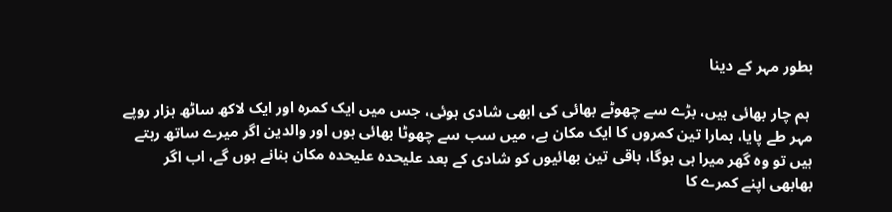بطور مہر کے دینا

 ہم چار بھائی ہیں، بڑے سے چھوٹے بھائی کی ابھی شادی ہوئی، جس میں ایک کمرہ اور ایک لاکھ ساٹھ ہزار روپے مہر طے پایا، ہمارا تین کمروں کا ایک مکان ہے، میں سب سے چھوٹا بھائی ہوں اور والدین اگر میرے ساتھ رہتے ہیں تو وہ گھر میرا ہی ہوگا، باقی تین بھائیوں کو شادی کے بعد علیحدہ علیحدہ مکان بنانے ہوں گے، اب اگر بھابھی اپنے کمرے کا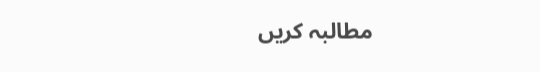مطالبہ کریں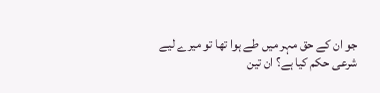جو ان کے حق مہر میں طے ہوا تھا تو میرے لیے شرعی حکم کیا ہے؟ ان تین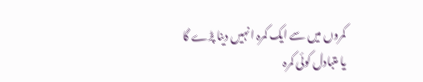کمروں میں سے ایک کمرہ انہیں دینا پڑے گا یا متبادل کوئی کمرہ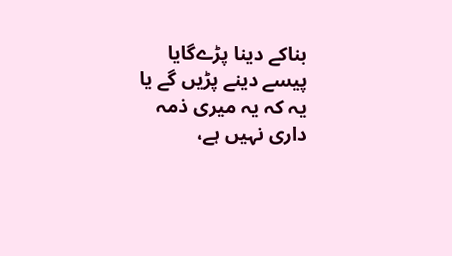بناکے دینا پڑےگایا پیسے دینے پڑیں گے یا یہ کہ یہ میری ذمہ داری نہیں ہے،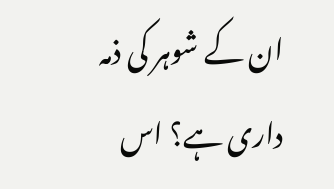ان کے شوہر کی ذمہ داری ہے؟ اس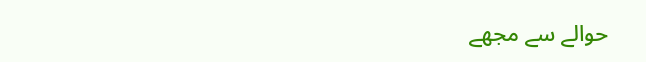حوالے سے مجھے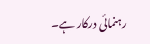رہنمائی درکار ہے۔